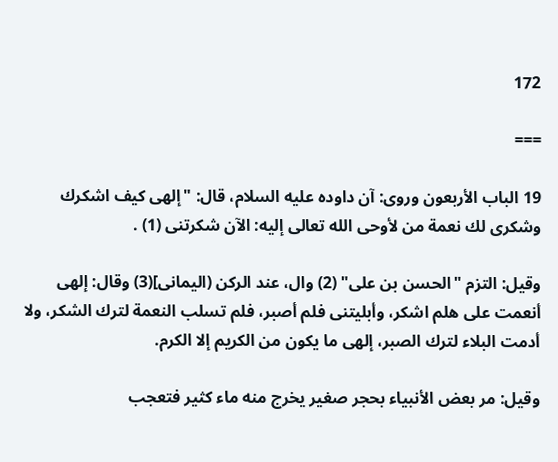172

===

19 الباب الأربعون وروى: آن داوده عليه السلام، قال: "إلهى كيف اشكرك وشكرى لك نعمة من لأوحى الله تعالى إليه: الآن شكرتنى (1) .

وقيل: التزم "الحسن بن على" (2) وال، عند الركن (اليمانى](3) وقال: إلهى أنعمت على هلم اشكر، وأبليتنى فلم أصبر، فلم تسلب النعمة لترك الشكر، ولا أدمت البلاء لترك الصبر، إلهى ما يكون من الكريم إلا الكرم.

وقيل: مر بعض الأنبياء بحجر صغير يخرج منه ماء كثير فتعجب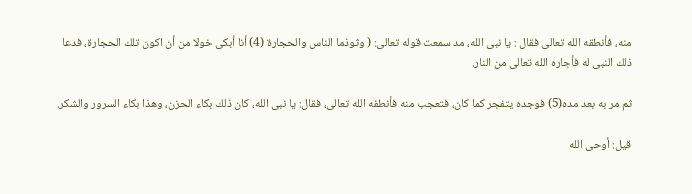منه، فأنطقه الله تعالى فقال : يا نبى الله، مد سمعت قوله تعالى: ( وثوذما الناس والحجارة (4) أنا أبكى خولا من أن اكون تلك الحجارة، فدعا ذلك النبى له فأجاره الله تعالى من النار.

ثم مر به بعد مده(5) فوجده يتفجر كما كان، فتعجب منه فأنطفه الله تعالى، فقال: يا نبى الله، كان ذلك بكاء الحزن، وهذا بكاء السرور والشكر.

قيل: أوحى الله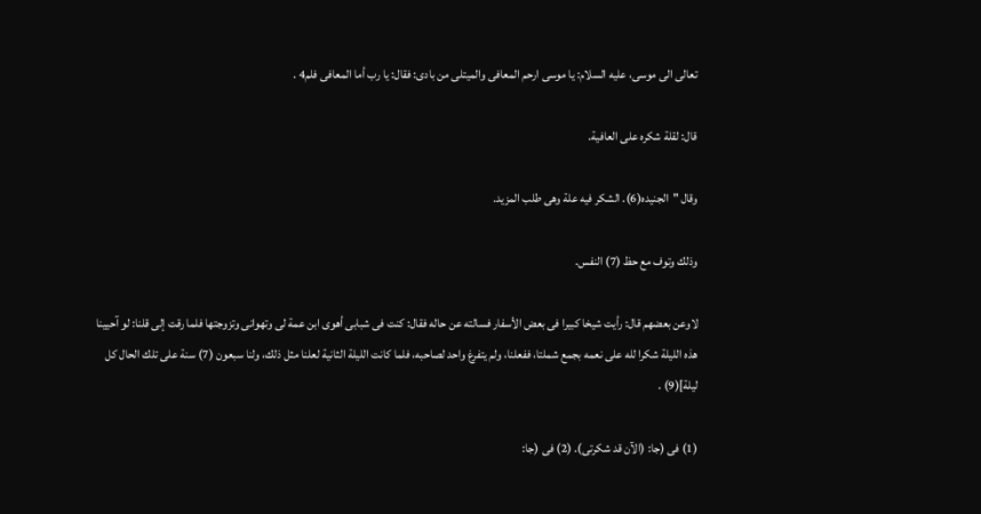تعالى الى موسى، عليه السلام: يا موسى ارحم المعافى والميتلى من بادى: فقال: يا رب أما المعافى فلم4 .

قال: لقلة شكره على العافية.

وقال "الجنيده(6). الشكر فيه علة وهى طلب المزيد.

وذلك وتوف مع حظ (7) النفس.

لاوعن بعضهم قال: رأيت شيخا كبيرا فى بعض الأسفار فسالته عن حاله فقال: كنت فى شبابى أهوى ابن عمة لى وتهوانى وتزوجتها فلما رقت إلى قلنا: لو آحيينا هذه الليلة شكرا لله على نعمه بجمع شملتا، ففعلنا، ولم يتفرغ واحد لصاحبه، فلما كانت الليلة الثانية لعلنا مثل ذلك، ولنا سبعون (7) سنة على تلك الحال كل ليلة](9) .

(1) فى (جا: (الآن قد شكرتى). (2) فى (جا: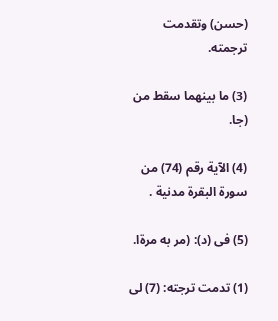(حسن) وتقدمت ترجمته.

(3) ما بينهما سقط من (جا.

(4) الآية رقم (74) من سورة البقرة مدنية .

(5) فى (د): (مر به مرةا.

(1) تدمت ترجته: (7) لى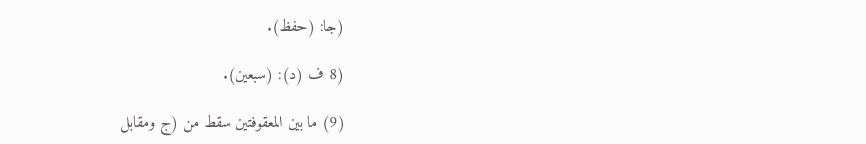(جا: (حفظ).

(8 ف (د): (سبعين).

(9) ما بين المعقوفتين سقط من (ج ومقابل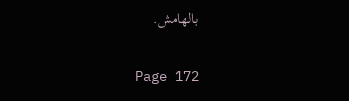بالهامش.

Page 172